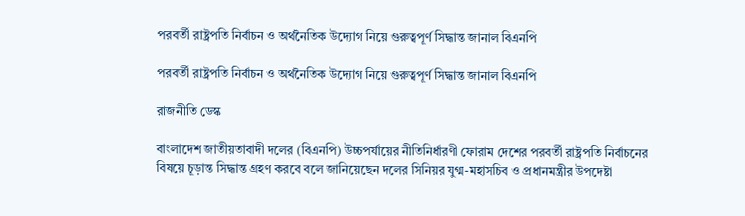পরবর্তী রাষ্ট্রপতি নির্বাচন ও অর্থনৈতিক উদ্যোগ নিয়ে গুরুত্বপূর্ণ সিদ্ধান্ত জানাল বিএনপি

পরবর্তী রাষ্ট্রপতি নির্বাচন ও অর্থনৈতিক উদ্যোগ নিয়ে গুরুত্বপূর্ণ সিদ্ধান্ত জানাল বিএনপি

রাজনীতি ডেস্ক

বাংলাদেশ জাতীয়তাবাদী দলের (বিএনপি) উচ্চপর্যায়ের নীতিনির্ধারণী ফোরাম দেশের পরবর্তী রাষ্ট্রপতি নির্বাচনের বিষয়ে চূড়ান্ত সিদ্ধান্ত গ্রহণ করবে বলে জানিয়েছেন দলের সিনিয়র যুগ্ম-মহাসচিব ও প্রধানমন্ত্রীর উপদেষ্টা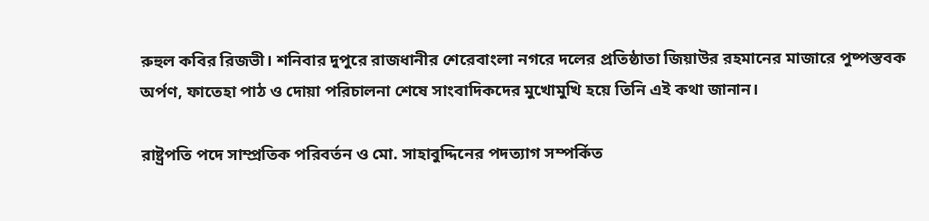রুহুল কবির রিজভী। শনিবার দুপুরে রাজধানীর শেরেবাংলা নগরে দলের প্রতিষ্ঠাতা জিয়াউর রহমানের মাজারে পুষ্পস্তবক অর্পণ, ফাতেহা পাঠ ও দোয়া পরিচালনা শেষে সাংবাদিকদের মুখোমুখি হয়ে তিনি এই কথা জানান।

রাষ্ট্রপতি পদে সাম্প্রতিক পরিবর্তন ও মো. সাহাবুদ্দিনের পদত্যাগ সম্পর্কিত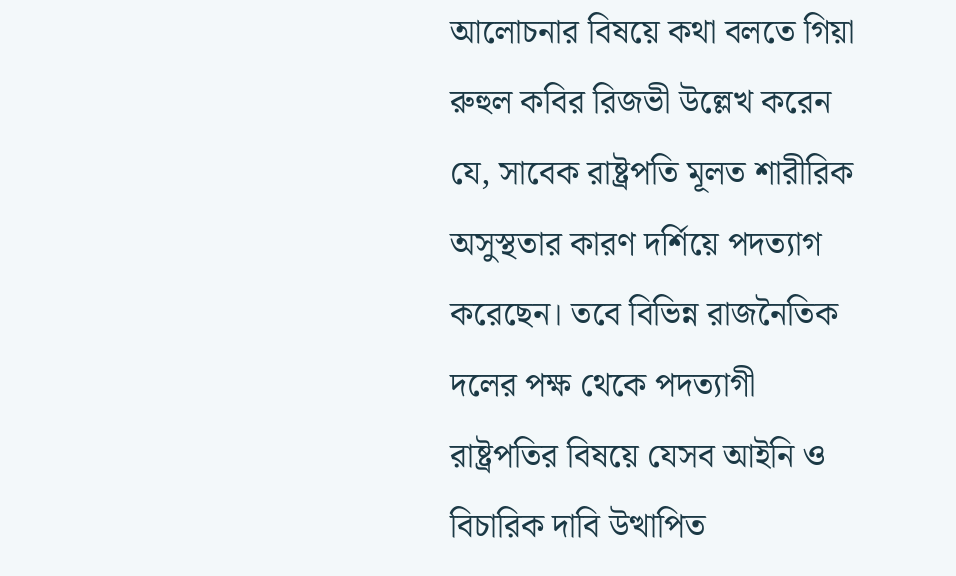আলোচনার বিষয়ে কথা বলতে গিয়া রুহুল কবির রিজভী উল্লেখ করেন যে, সাবেক রাষ্ট্রপতি মূলত শারীরিক অসুস্থতার কারণ দর্শিয়ে পদত্যাগ করেছেন। তবে বিভিন্ন রাজনৈতিক দলের পক্ষ থেকে পদত্যাগী রাষ্ট্রপতির বিষয়ে যেসব আইনি ও বিচারিক দাবি উত্থাপিত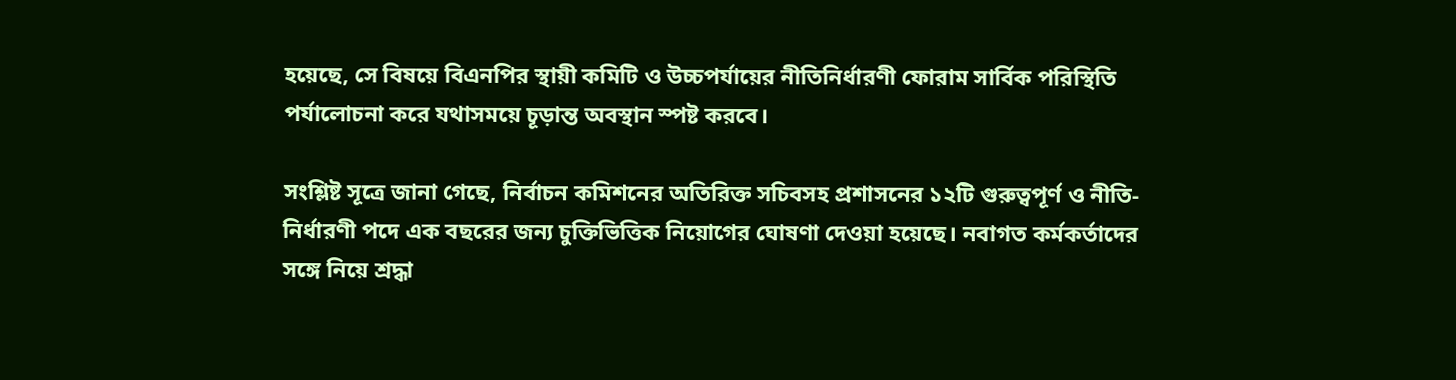হয়েছে, সে বিষয়ে বিএনপির স্থায়ী কমিটি ও উচ্চপর্যায়ের নীতিনির্ধারণী ফোরাম সার্বিক পরিস্থিতি পর্যালোচনা করে যথাসময়ে চূড়ান্ত অবস্থান স্পষ্ট করবে।

সংশ্লিষ্ট সূত্রে জানা গেছে, নির্বাচন কমিশনের অতিরিক্ত সচিবসহ প্রশাসনের ১২টি গুরুত্বপূর্ণ ও নীতি-নির্ধারণী পদে এক বছরের জন্য চুক্তিভিত্তিক নিয়োগের ঘোষণা দেওয়া হয়েছে। নবাগত কর্মকর্তাদের সঙ্গে নিয়ে শ্রদ্ধা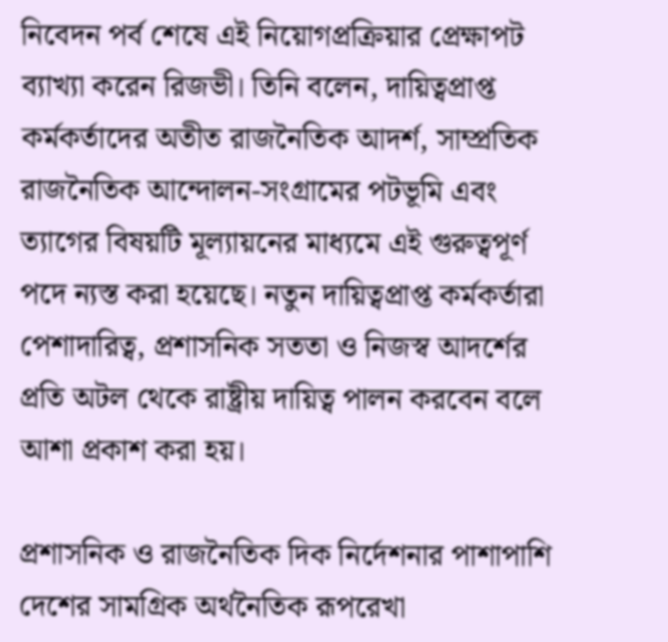নিবেদন পর্ব শেষে এই নিয়োগপ্রক্রিয়ার প্রেক্ষাপট ব্যাখ্যা করেন রিজভী। তিনি বলেন, দায়িত্বপ্রাপ্ত কর্মকর্তাদের অতীত রাজনৈতিক আদর্শ, সাম্প্রতিক রাজনৈতিক আন্দোলন-সংগ্রামের পটভূমি এবং ত্যাগের বিষয়টি মূল্যায়নের মাধ্যমে এই গুরুত্বপূর্ণ পদে ন্যস্ত করা হয়েছে। নতুন দায়িত্বপ্রাপ্ত কর্মকর্তারা পেশাদারিত্ব, প্রশাসনিক সততা ও নিজস্ব আদর্শের প্রতি অটল থেকে রাষ্ট্রীয় দায়িত্ব পালন করবেন বলে আশা প্রকাশ করা হয়।

প্রশাসনিক ও রাজনৈতিক দিক নির্দেশনার পাশাপাশি দেশের সামগ্রিক অর্থনৈতিক রূপরেখা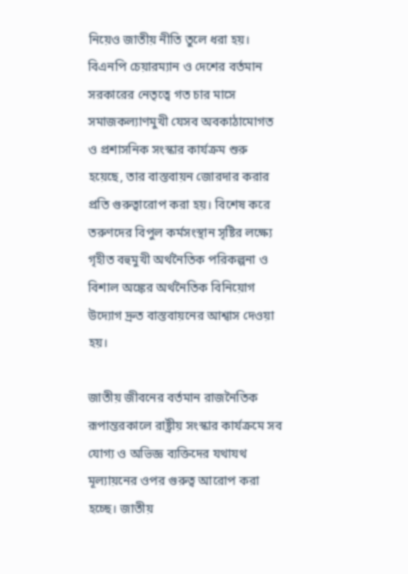নিয়েও জাতীয় নীতি তুলে ধরা হয়। বিএনপি চেয়ারম্যান ও দেশের বর্তমান সরকারের নেতৃত্বে গত চার মাসে সমাজকল্যাণমুখী যেসব অবকাঠামোগত ও প্রশাসনিক সংস্কার কার্যক্রম শুরু হয়েছে, তার বাস্তবায়ন জোরদার করার প্রতি গুরুত্বারোপ করা হয়। বিশেষ করে তরুণদের বিপুল কর্মসংস্থান সৃষ্টির লক্ষ্যে গৃহীত বহুমুখী অর্থনৈতিক পরিকল্পনা ও বিশাল অঙ্কের অর্থনৈতিক বিনিয়োগ উদ্যোগ দ্রুত বাস্তবায়নের আশ্বাস দেওয়া হয়।

জাতীয় জীবনের বর্তমান রাজনৈতিক রূপান্তরকালে রাষ্ট্রীয় সংস্কার কার্যক্রমে সব যোগ্য ও অভিজ্ঞ ব্যক্তিদের যথাযথ মূল্যায়নের ওপর গুরুত্ব আরোপ করা হচ্ছে। জাতীয়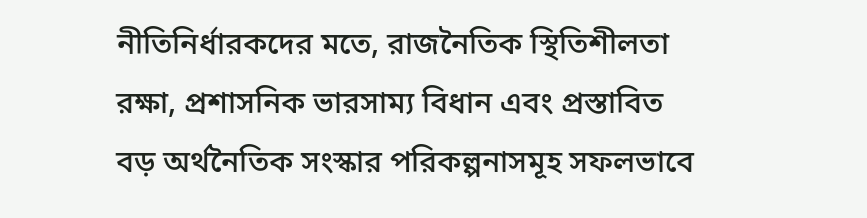নীতিনির্ধারকদের মতে, রাজনৈতিক স্থিতিশীলতা রক্ষা, প্রশাসনিক ভারসাম্য বিধান এবং প্রস্তাবিত বড় অর্থনৈতিক সংস্কার পরিকল্পনাসমূহ সফলভাবে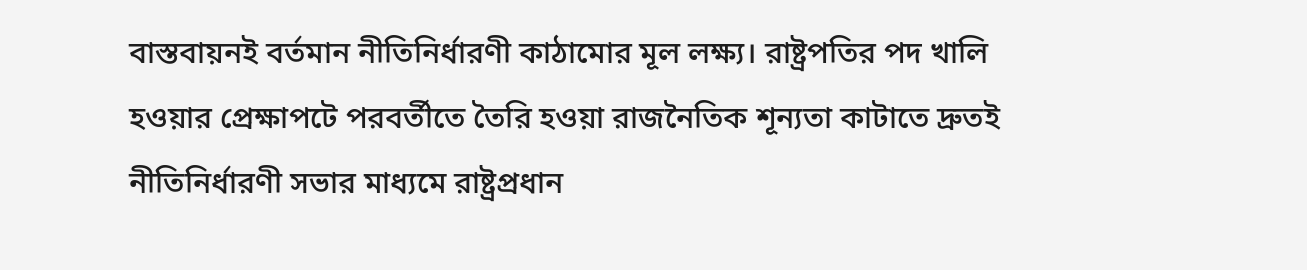বাস্তবায়নই বর্তমান নীতিনির্ধারণী কাঠামোর মূল লক্ষ্য। রাষ্ট্রপতির পদ খালি হওয়ার প্রেক্ষাপটে পরবর্তীতে তৈরি হওয়া রাজনৈতিক শূন্যতা কাটাতে দ্রুতই নীতিনির্ধারণী সভার মাধ্যমে রাষ্ট্রপ্রধান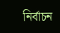নির্বাচন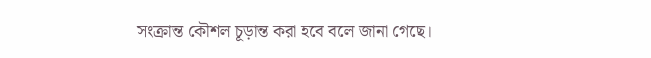সংক্রান্ত কৌশল চূড়ান্ত করা হবে বলে জানা গেছে।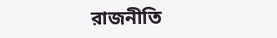রাজনীতি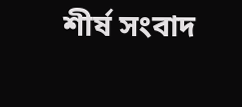শীর্ষ সংবাদ